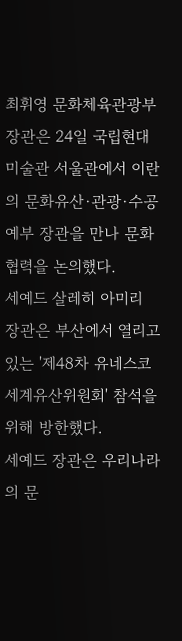최휘영 문화체육관광부 장관은 24일 국립현대미술관 서울관에서 이란의 문화유산·관광·수공예부 장관을 만나 문화 협력을 논의했다.
세예드 살레히 아미리 장관은 부산에서 열리고 있는 '제48차 유네스코 세계유산위원회' 참석을 위해 방한했다.
세예드 장관은 우리나라의 문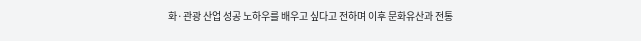화·관광 산업 성공 노하우를 배우고 싶다고 전하며 이후 문화유산과 전통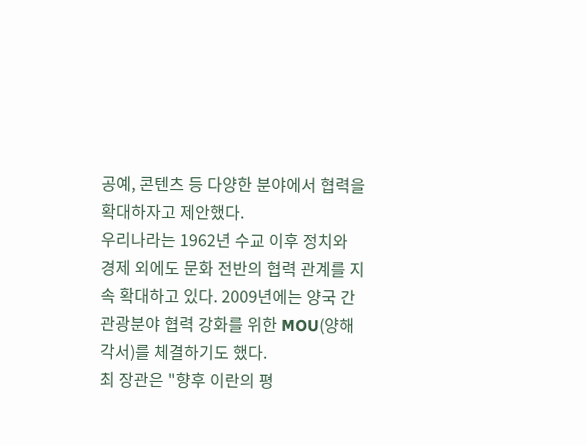공예, 콘텐츠 등 다양한 분야에서 협력을 확대하자고 제안했다.
우리나라는 1962년 수교 이후 정치와 경제 외에도 문화 전반의 협력 관계를 지속 확대하고 있다. 2009년에는 양국 간 관광분야 협력 강화를 위한 MOU(양해각서)를 체결하기도 했다.
최 장관은 "향후 이란의 평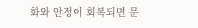화와 안정이 회복되면 문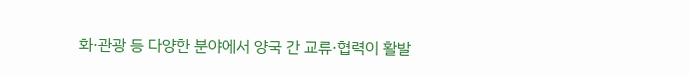화·관광 등 다양한 분야에서 양국 간 교류·협력이 활발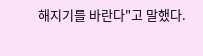해지기를 바란다"고 말했다.